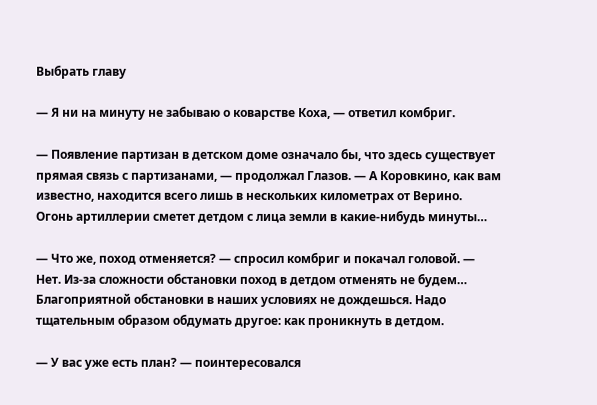Выбрать главу

— Я ни на минуту не забываю о коварстве Коха, — ответил комбриг.

— Появление партизан в детском доме означало бы, что здесь существует прямая связь с партизанами, — продолжал Глазов. — А Коровкино, как вам известно, находится всего лишь в нескольких километрах от Верино. Огонь артиллерии сметет детдом с лица земли в какие-нибудь минуты…

— Что же, поход отменяется? — спросил комбриг и покачал головой. — Нет. Из-за сложности обстановки поход в детдом отменять не будем… Благоприятной обстановки в наших условиях не дождешься. Надо тщательным образом обдумать другое: как проникнуть в детдом.

— У вас уже есть план? — поинтересовался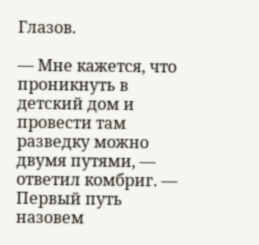Глазов.

— Мне кажется, что проникнуть в детский дом и провести там разведку можно двумя путями, — ответил комбриг. — Первый путь назовем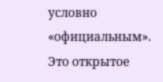условно «официальным». Это открытое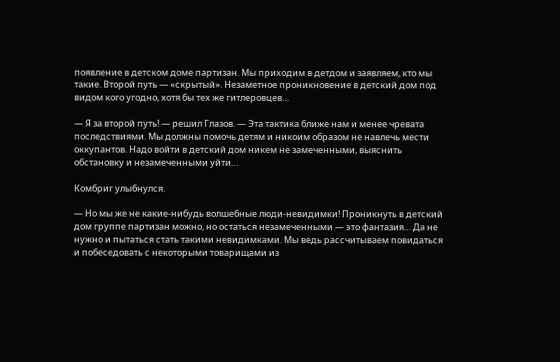появление в детском доме партизан. Мы приходим в детдом и заявляем, кто мы такие. Второй путь — «скрытый». Незаметное проникновение в детский дом под видом кого угодно, хотя бы тех же гитлеровцев…

— Я за второй путь! — решил Глазов. — Эта тактика ближе нам и менее чревата последствиями. Мы должны помочь детям и никоим образом не навлечь мести оккупантов. Надо войти в детский дом никем не замеченными, выяснить обстановку и незамеченными уйти…

Комбриг улыбнулся.

— Но мы же не какие-нибудь волшебные люди-невидимки! Проникнуть в детский дом группе партизан можно, но остаться незамеченными — это фантазия… Да не нужно и пытаться стать такими невидимками. Мы ведь рассчитываем повидаться и побеседовать с некоторыми товарищами из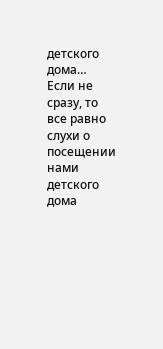детского дома… Если не сразу, то все равно слухи о посещении нами детского дома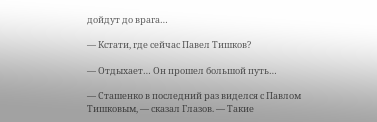дойдут до врага…

— Кстати, где сейчас Павел Тишков?

— Отдыхает… Он прошел большой путь…

— Сташенко в последний раз виделся с Павлом Тишковым, — сказал Глазов. — Такие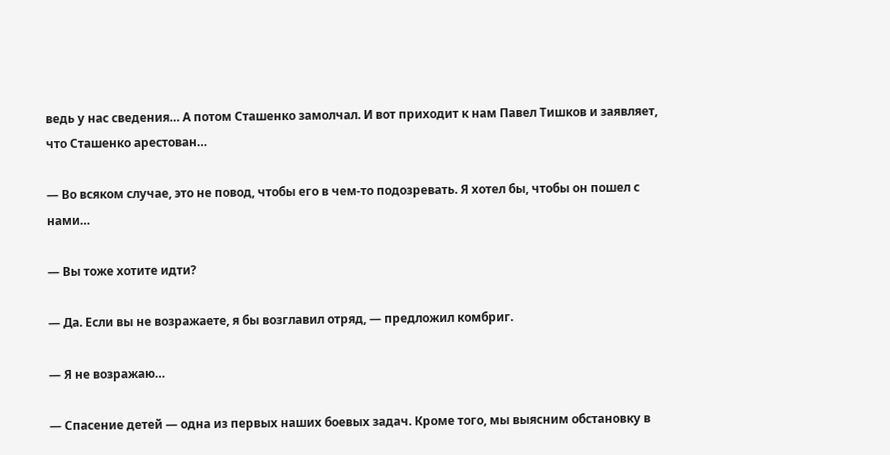ведь у нас сведения… А потом Сташенко замолчал. И вот приходит к нам Павел Тишков и заявляет, что Сташенко арестован…

— Во всяком случае, это не повод, чтобы его в чем-то подозревать. Я хотел бы, чтобы он пошел с нами…

— Вы тоже хотите идти?

— Да. Если вы не возражаете, я бы возглавил отряд, — предложил комбриг.

— Я не возражаю…

— Спасение детей — одна из первых наших боевых задач. Кроме того, мы выясним обстановку в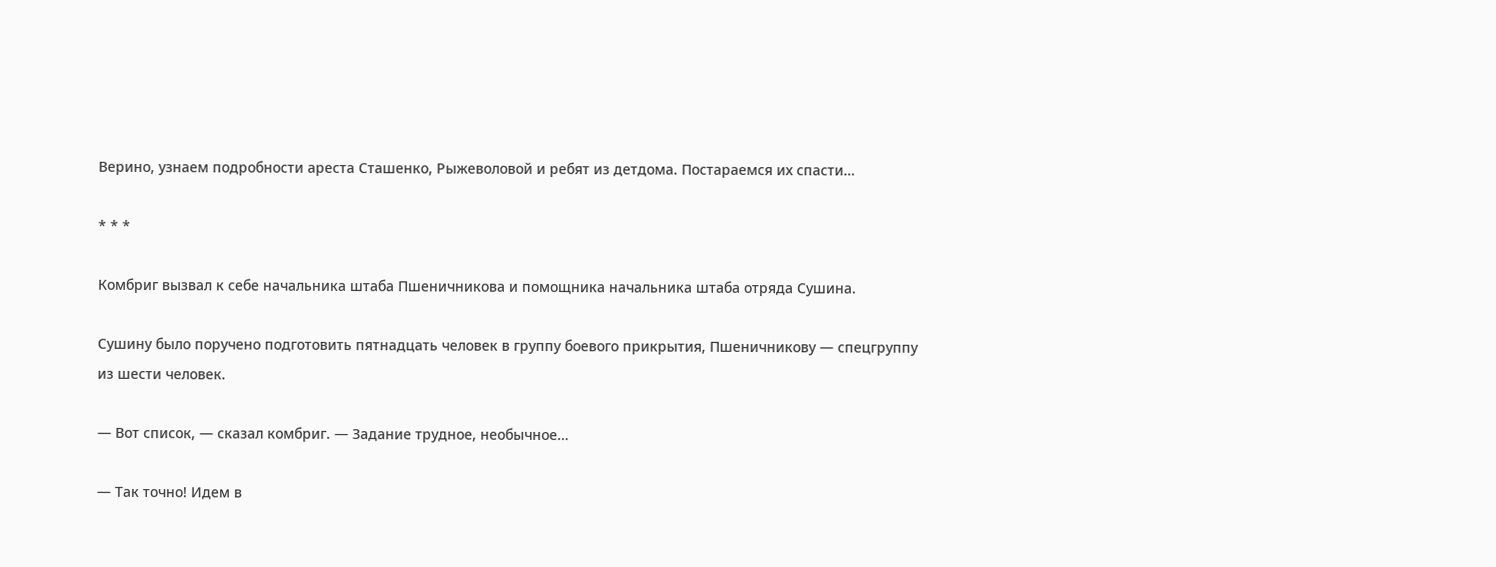Верино, узнаем подробности ареста Сташенко, Рыжеволовой и ребят из детдома. Постараемся их спасти…

* * *

Комбриг вызвал к себе начальника штаба Пшеничникова и помощника начальника штаба отряда Сушина.

Сушину было поручено подготовить пятнадцать человек в группу боевого прикрытия, Пшеничникову — спецгруппу из шести человек.

— Вот список, — сказал комбриг. — Задание трудное, необычное…

— Так точно! Идем в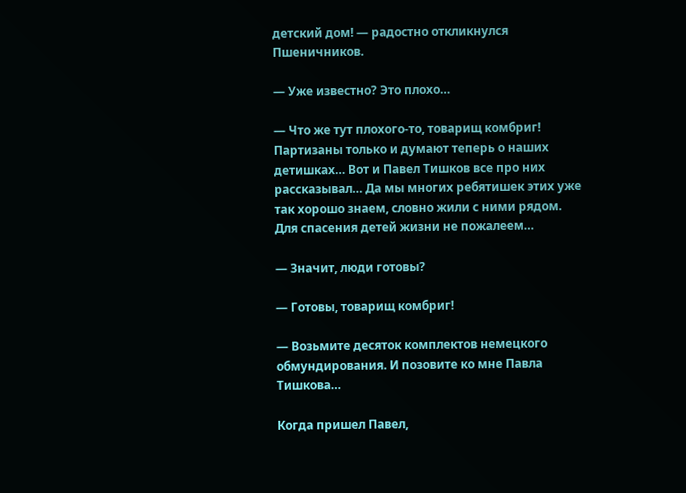детский дом! — радостно откликнулся Пшеничников.

— Уже известно? Это плохо…

— Что же тут плохого-то, товарищ комбриг! Партизаны только и думают теперь о наших детишках… Вот и Павел Тишков все про них рассказывал… Да мы многих ребятишек этих уже так хорошо знаем, словно жили с ними рядом. Для спасения детей жизни не пожалеем…

— Значит, люди готовы?

— Готовы, товарищ комбриг!

— Возьмите десяток комплектов немецкого обмундирования. И позовите ко мне Павла Тишкова…

Когда пришел Павел,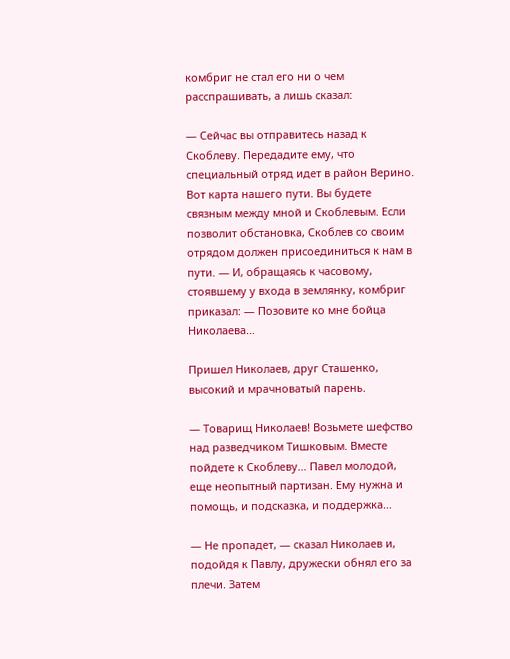комбриг не стал его ни о чем расспрашивать, а лишь сказал:

— Сейчас вы отправитесь назад к Скоблеву. Передадите ему, что специальный отряд идет в район Верино. Вот карта нашего пути. Вы будете связным между мной и Скоблевым. Если позволит обстановка, Скоблев со своим отрядом должен присоединиться к нам в пути. — И, обращаясь к часовому, стоявшему у входа в землянку, комбриг приказал: — Позовите ко мне бойца Николаева…

Пришел Николаев, друг Сташенко, высокий и мрачноватый парень.

— Товарищ Николаев! Возьмете шефство над разведчиком Тишковым. Вместе пойдете к Скоблеву… Павел молодой, еще неопытный партизан. Ему нужна и помощь, и подсказка, и поддержка…

— Не пропадет, — сказал Николаев и, подойдя к Павлу, дружески обнял его за плечи. Затем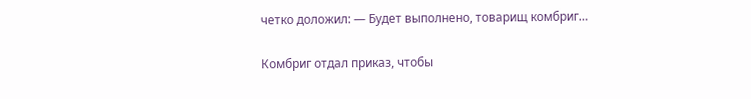четко доложил: — Будет выполнено, товарищ комбриг…

Комбриг отдал приказ, чтобы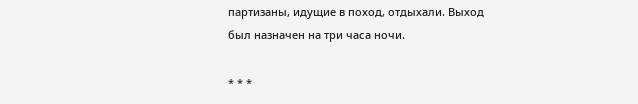партизаны, идущие в поход, отдыхали. Выход был назначен на три часа ночи.

* * *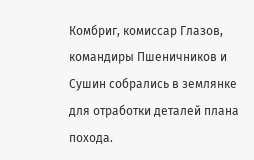Комбриг, комиссар Глазов, командиры Пшеничников и Сушин собрались в землянке для отработки деталей плана похода.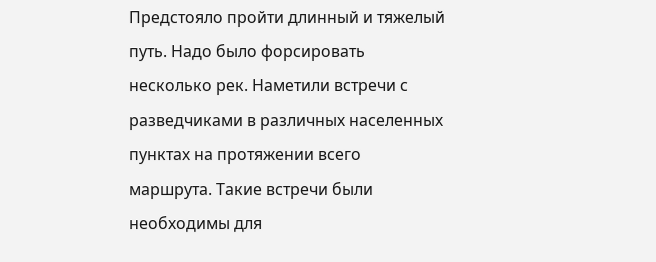Предстояло пройти длинный и тяжелый путь. Надо было форсировать несколько рек. Наметили встречи с разведчиками в различных населенных пунктах на протяжении всего маршрута. Такие встречи были необходимы для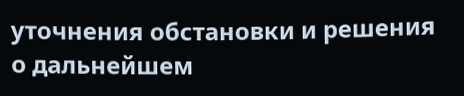уточнения обстановки и решения о дальнейшем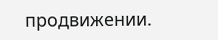продвижении.